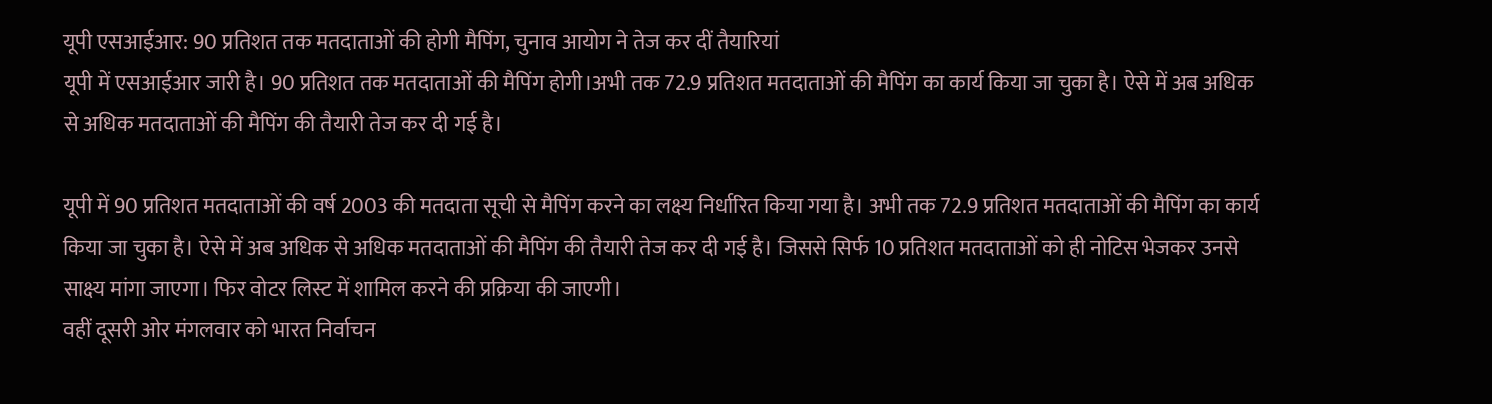यूपी एसआईआर: 90 प्रतिशत तक मतदाताओं की होगी मैपिंग, चुनाव आयोग ने तेज कर दीं तैयारियां
यूपी में एसआईआर जारी है। 90 प्रतिशत तक मतदाताओं की मैपिंग होगी।अभी तक 72.9 प्रतिशत मतदाताओं की मैपिंग का कार्य किया जा चुका है। ऐसे में अब अधिक से अधिक मतदाताओं की मैपिंग की तैयारी तेज कर दी गई है।

यूपी में 90 प्रतिशत मतदाताओं की वर्ष 2003 की मतदाता सूची से मैपिंग करने का लक्ष्य निर्धारित किया गया है। अभी तक 72.9 प्रतिशत मतदाताओं की मैपिंग का कार्य किया जा चुका है। ऐसे में अब अधिक से अधिक मतदाताओं की मैपिंग की तैयारी तेज कर दी गई है। जिससे सिर्फ 10 प्रतिशत मतदाताओं को ही नोटिस भेजकर उनसे साक्ष्य मांगा जाएगा। फिर वोटर लिस्ट में शामिल करने की प्रक्रिया की जाएगी।
वहीं दूसरी ओर मंगलवार को भारत निर्वाचन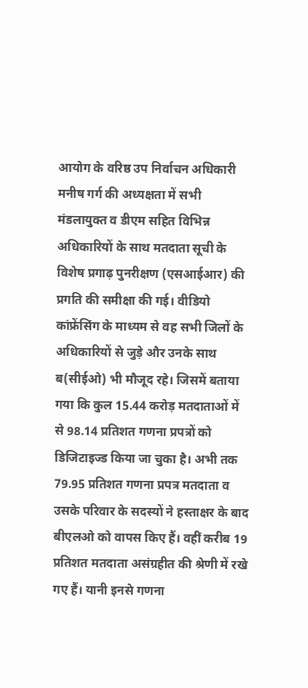आयोग के वरिष्ठ उप निर्वाचन अधिकारी मनीष गर्ग की अध्यक्षता में सभी मंडलायुक्त व डीएम सहित विभिन्न अधिकारियों के साथ मतदाता सूची के विशेष प्रगाढ़ पुनरीक्षण (एसआईआर) की प्रगति की समीक्षा की गई। वीडियो कांफ्रेंसिंग के माध्यम से वह सभी जिलों के अधिकारियों से जुड़े और उनके साथ ब(सीईओ) भी मौजूद रहे। जिसमें बताया गया कि कुल 15.44 करोड़ मतदाताओं में से 98.14 प्रतिशत गणना प्रपत्रों को डिजिटाइज्ड किया जा चुका है। अभी तक 79.95 प्रतिशत गणना प्रपत्र मतदाता व उसके परिवार के सदस्यों ने हस्ताक्षर के बाद बीएलओ को वापस किए हैं। वहीं करीब 19 प्रतिशत मतदाता असंग्रहीत की श्रेणी में रखे गए हैं। यानी इनसे गणना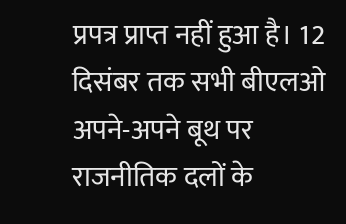प्रपत्र प्राप्त नहीं हुआ है। 12 दिसंबर तक सभी बीएलओ अपने-अपने बूथ पर राजनीतिक दलों के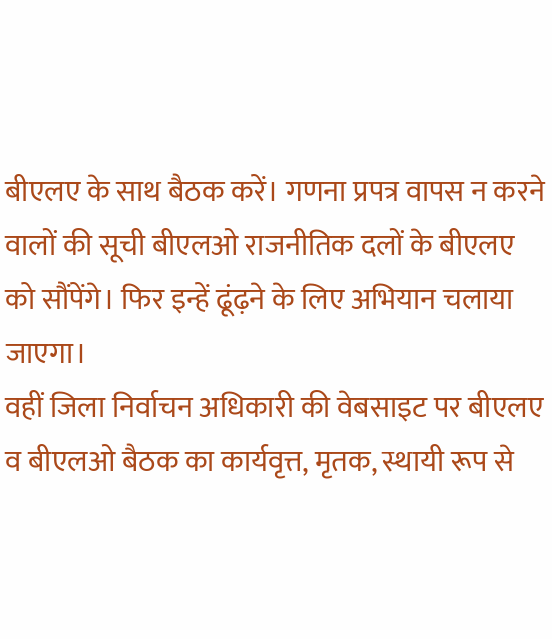बीएलए के साथ बैठक करें। गणना प्रपत्र वापस न करने वालों की सूची बीएलओ राजनीतिक दलों के बीएलए को सौंपेंगे। फिर इन्हें ढूंढ़ने के लिए अभियान चलाया जाएगा।
वहीं जिला निर्वाचन अधिकारी की वेबसाइट पर बीएलए व बीएलओ बैठक का कार्यवृत्त, मृतक, स्थायी रूप से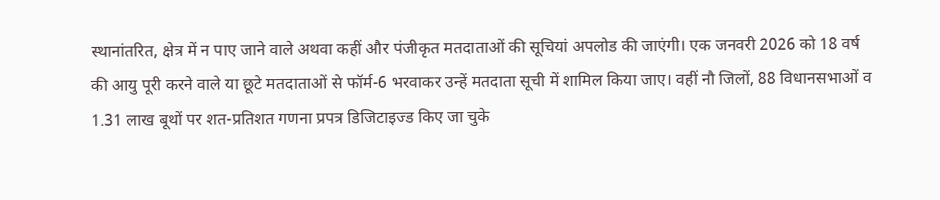स्थानांतरित, क्षेत्र में न पाए जाने वाले अथवा कहीं और पंजीकृत मतदाताओं की सूचियां अपलोड की जाएंगी। एक जनवरी 2026 को 18 वर्ष की आयु पूरी करने वाले या छूटे मतदाताओं से फॉर्म-6 भरवाकर उन्हें मतदाता सूची में शामिल किया जाए। वहीं नौ जिलों, 88 विधानसभाओं व 1.31 लाख बूथों पर शत-प्रतिशत गणना प्रपत्र डिजिटाइज्ड किए जा चुके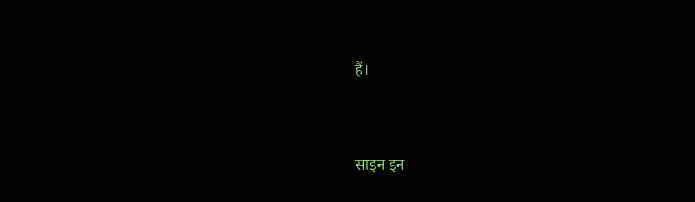हैं।




साइन इन